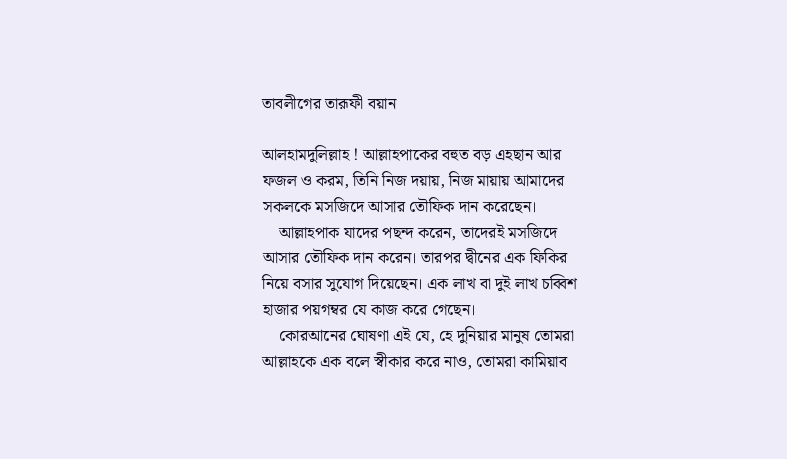তাবলীগের তারূফী বয়ান

আলহামদুলিল্লাহ ! আল্লাহপাকের বহুত বড় এহছান আর ফজল ও করম, তিনি নিজ দয়ায়, নিজ মায়ায় আমাদের সকলকে মসজিদে আসার তৌফিক দান করেছেন।
    আল্লাহপাক যাদের পছন্দ করেন, তাদেরই মসজিদে আসার তৌফিক দান করেন। তারপর দ্বীনের এক ফিকির নিয়ে বসার সুযোগ দিয়েছেন। এক লাখ বা দুই লাখ চব্বিশ হাজার পয়গম্বর যে কাজ করে গেছেন।
    কোরআনের ঘোষণা এই যে, হে দুনিয়ার মানুষ তোমরা আল্লাহকে এক বলে স্বীকার করে নাও, তোমরা কামিয়াব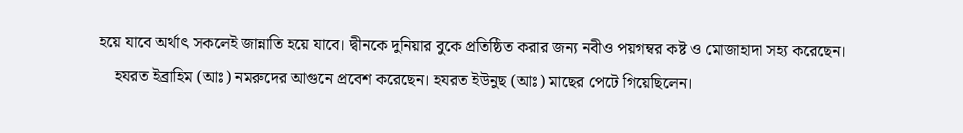হয়ে যাবে অর্থাৎ সকলেই জান্নাতি হয়ে যাবে। দ্বীনকে দুনিয়ার বুকে প্রতিষ্ঠিত করার জন্য নবীও পয়গম্বর কষ্ট ও মোজাহাদা সহ্য করেছেন।
    হযরত ইব্রাহিম (আঃ) নমরুদের আগুনে প্রবেশ করেছেন। হযরত ইউনুছ (আঃ) মাছের পেটে গিয়েছিলেন।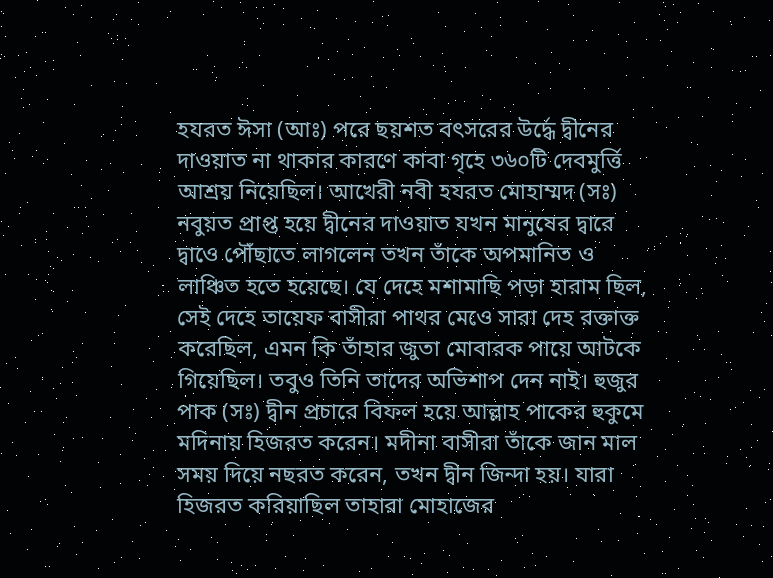হযরত ঈসা (আঃ) পরে ছয়শত বৎসরের উর্দ্ধে দ্বীনের দাওয়াত না থাকার কারণে কাবা গৃহে ৩৬০টি দেবমুর্ত্তি আশ্রয় নিয়েছিল। আখেরী নবী হযরত মোহাম্মদ (সঃ) নবুয়ত প্রাপ্ত হয়ে দ্বীনের দাওয়াত যখন মানুষের দ্বারে দ্বাওে পৌঁছাতে লাগলেন তখন তাঁকে অপমানিত ও লাঞ্চিত হতে হয়েছে। যে দেহে মশামাছি পড়া হারাম ছিল, সেই দেহে তায়েফ বাসীরা পাথর মেওে সারা দেহ রক্তাক্ত করেছিল, এমন কি তাঁহার জুতা মোবারক পায়ে আটকে গিয়েছিল। তবুও তিনি তাদের অভিশাপ দেন নাই। হুজুর পাক (সঃ) দ্বীন প্রচারে বিফল হয়ে আল্লাহ পাকের হুকুমে মদিনায় হিজরত করেন। মদীনা বাসীরা তাঁকে জান মাল সময় দিয়ে নছরত করেন, তখন দ্বীন জিন্দা হয়। যারা হিজরত করিয়াছিল তাহারা মোহাজের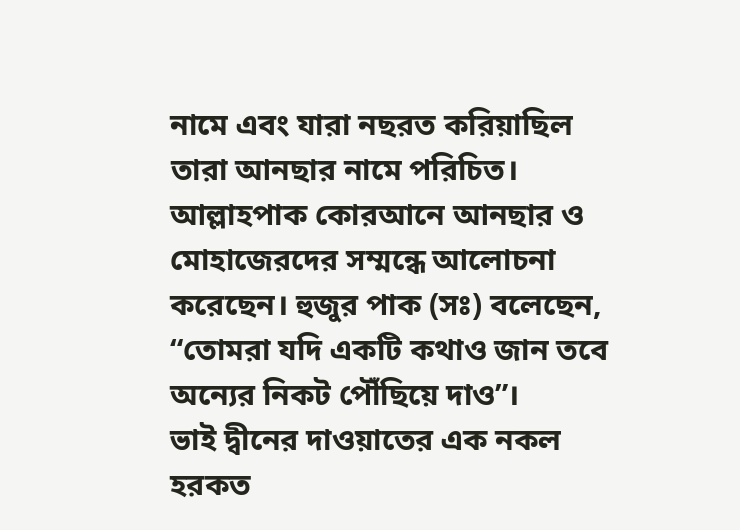নামে এবং যারা নছরত করিয়াছিল তারা আনছার নামে পরিচিত। আল্লাহপাক কোরআনে আনছার ও মোহাজেরদের সম্মন্ধে আলোচনা করেছেন। হুজুর পাক (সঃ) বলেছেন, “তোমরা যদি একটি কথাও জান তবে অন্যের নিকট পৌঁছিয়ে দাও”।
ভাই দ্বীনের দাওয়াতের এক নকল হরকত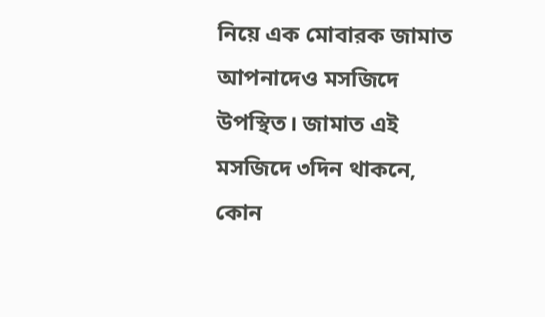নিয়ে এক মোবারক জামাত আপনাদেও মসজিদে উপস্থিত। জামাত এই মসজিদে ৩দিন থাকনে, কোন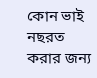কোন ভাই নছরত করার জন্য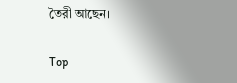তৈরী আছেন।

Top